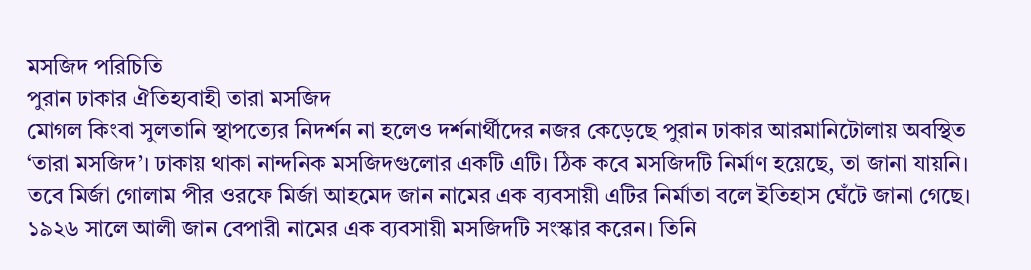মসজিদ পরিচিতি
পুরান ঢাকার ঐতিহ্যবাহী তারা মসজিদ
মোগল কিংবা সুলতানি স্থাপত্যের নিদর্শন না হলেও দর্শনার্থীদের নজর কেড়েছে পুরান ঢাকার আরমানিটোলায় অবস্থিত ‘তারা মসজিদ’। ঢাকায় থাকা নান্দনিক মসজিদগুলোর একটি এটি। ঠিক কবে মসজিদটি নির্মাণ হয়েছে, তা জানা যায়নি। তবে মির্জা গোলাম পীর ওরফে মির্জা আহমেদ জান নামের এক ব্যবসায়ী এটির নির্মাতা বলে ইতিহাস ঘেঁটে জানা গেছে।
১৯২৬ সালে আলী জান বেপারী নামের এক ব্যবসায়ী মসজিদটি সংস্কার করেন। তিনি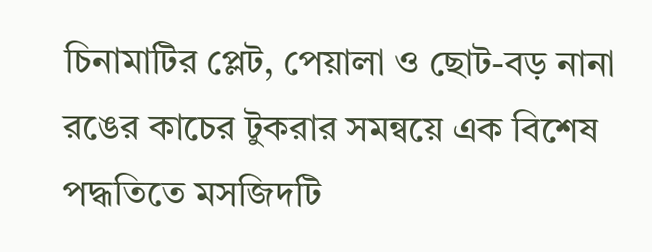চিনামাটির প্লেট, পেয়ালা ও ছোট-বড় নানা রঙের কাচের টুকরার সমন্বয়ে এক বিশেষ পদ্ধতিতে মসজিদটি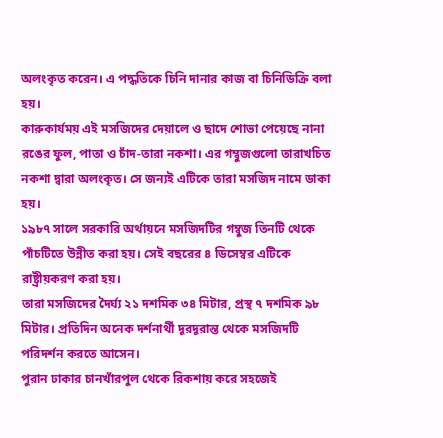অলংকৃত করেন। এ পদ্ধতিকে চিনি দানার কাজ বা চিনিডিক্রি বলা হয়।
কারুকার্যময় এই মসজিদের দেয়ালে ও ছাদে শোভা পেয়েছে নানা রঙের ফুল, পাতা ও চাঁদ-তারা নকশা। এর গম্বুজগুলো তারাখচিত নকশা দ্বারা অলংকৃত। সে জন্যই এটিকে তারা মসজিদ নামে ডাকা হয়।
১৯৮৭ সালে সরকারি অর্থায়নে মসজিদটির গম্বুজ তিনটি থেকে পাঁচটিতে উন্নীত করা হয়। সেই বছরের ৪ ডিসেম্বর এটিকে রাষ্ট্রীয়করণ করা হয়।
তারা মসজিদের দৈর্ঘ্য ২১ দশমিক ৩৪ মিটার, প্রস্থ ৭ দশমিক ৯৮ মিটার। প্রতিদিন অনেক দর্শনার্থী দূরদূরান্ত থেকে মসজিদটি পরিদর্শন করতে আসেন।
পুরান ঢাকার চানখাঁরপুল থেকে রিকশায় করে সহজেই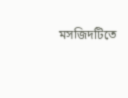মসজিদটিতে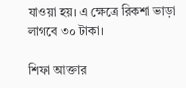যাওয়া হয়। এ ক্ষেত্রে রিকশা ভাড়া লাগবে ৩০ টাকা।

শিফা আক্তার